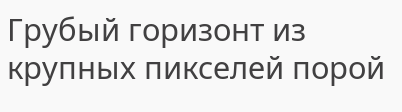Грубый горизонт из крупных пикселей порой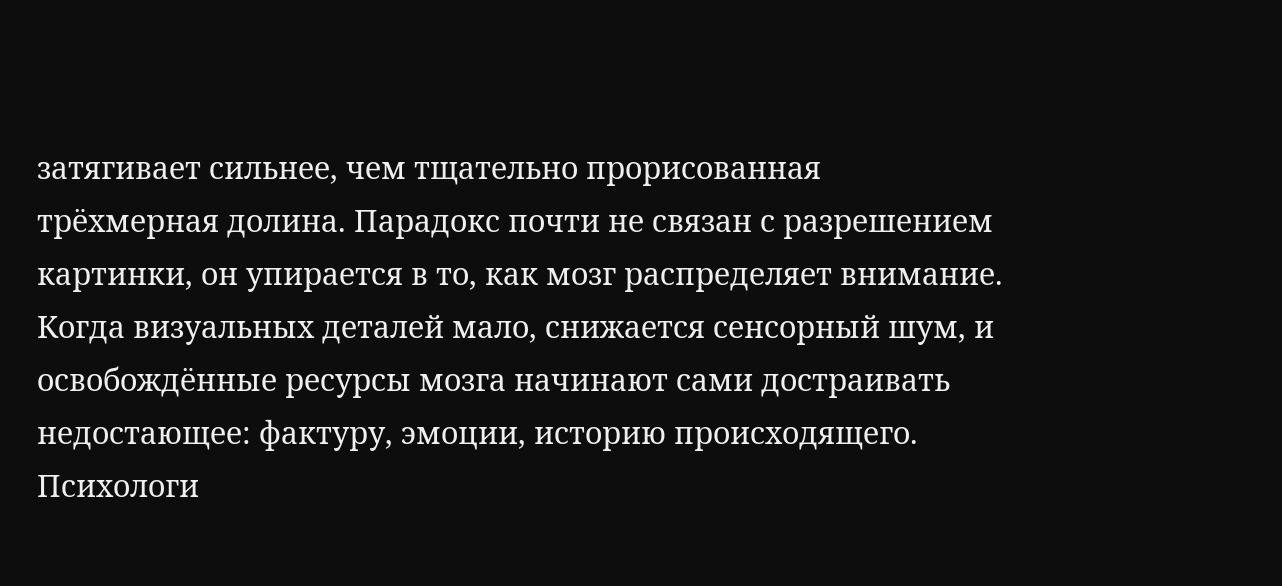затягивает сильнее, чем тщательно прорисованная трёхмерная долина. Парадокс почти не связан с разрешением картинки, он упирается в то, как мозг распределяет внимание. Когда визуальных деталей мало, снижается сенсорный шум, и освобождённые ресурсы мозга начинают сами достраивать недостающее: фактуру, эмоции, историю происходящего.
Психологи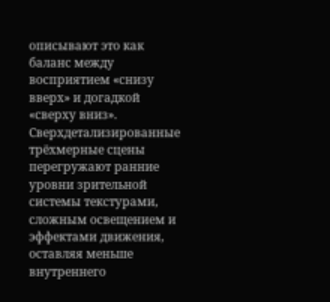описывают это как баланс между восприятием «снизу вверх» и догадкой «сверху вниз». Сверхдетализированные трёхмерные сцены перегружают ранние уровни зрительной системы текстурами, сложным освещением и эффектами движения, оставляя меньше внутреннего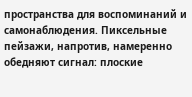пространства для воспоминаний и самонаблюдения. Пиксельные пейзажи, напротив, намеренно обедняют сигнал: плоские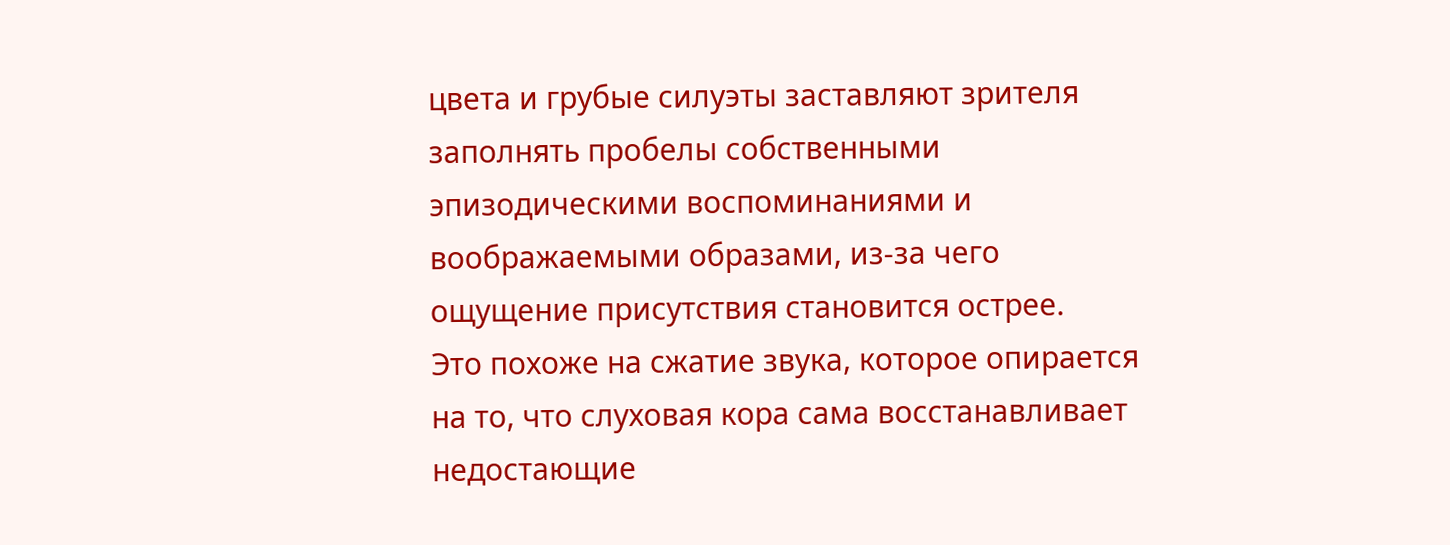цвета и грубые силуэты заставляют зрителя заполнять пробелы собственными эпизодическими воспоминаниями и воображаемыми образами, из‑за чего ощущение присутствия становится острее.
Это похоже на сжатие звука, которое опирается на то, что слуховая кора сама восстанавливает недостающие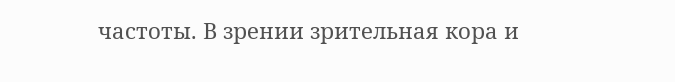частоты. В зрении зрительная кора и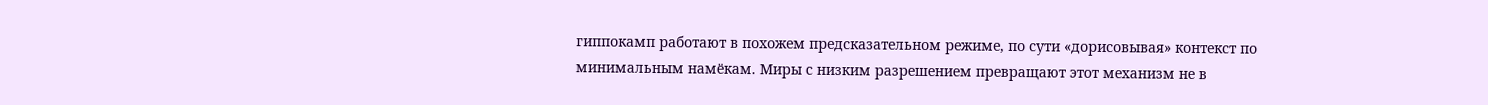гиппокамп работают в похожем предсказательном режиме, по сути «дорисовывая» контекст по минимальным намёкам. Миры с низким разрешением превращают этот механизм не в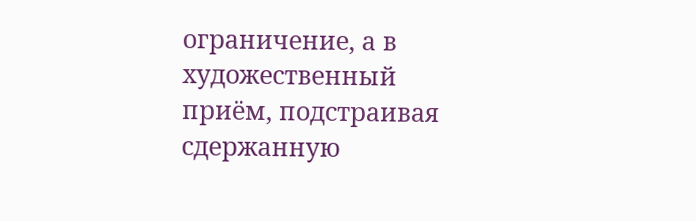ограничение, а в художественный приём, подстраивая сдержанную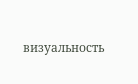визуальность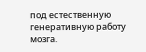под естественную генеративную работу мозга.